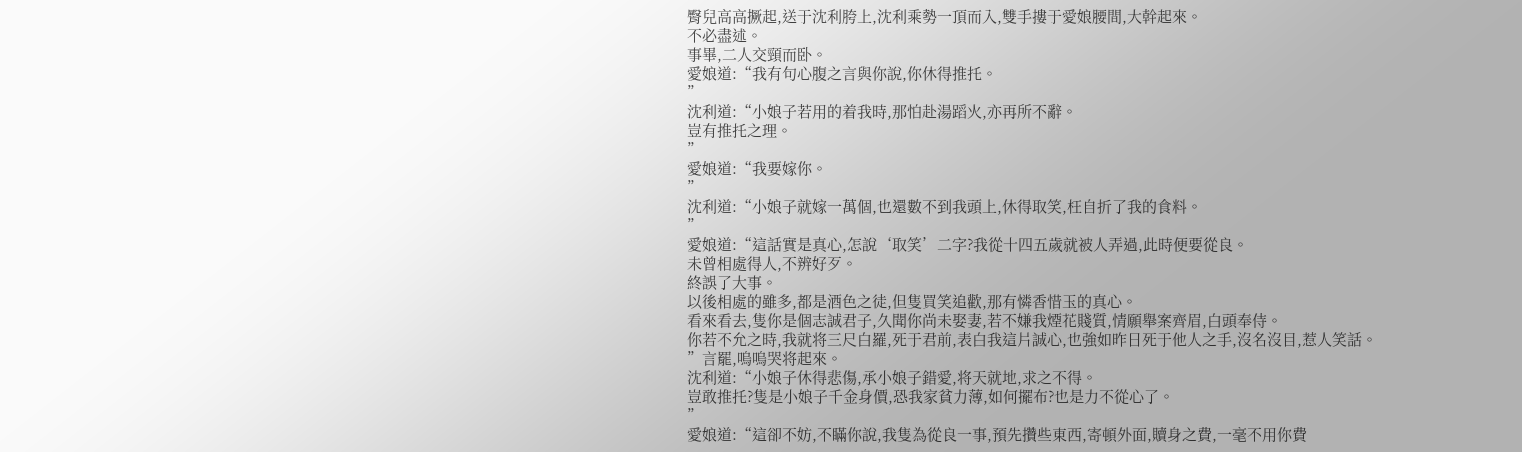臀兒高高撅起,送于沈利胯上,沈利乘勢一頂而入,雙手摟于愛娘腰間,大幹起來。
不必盡述。
事畢,二人交頸而卧。
愛娘道:“我有句心腹之言與你說,你休得推托。
”
沈利道:“小娘子若用的着我時,那怕赴湯蹈火,亦再所不辭。
豈有推托之理。
”
愛娘道:“我要嫁你。
”
沈利道:“小娘子就嫁一萬個,也還數不到我頭上,休得取笑,枉自折了我的食料。
”
愛娘道:“這話實是真心,怎說‘取笑’二字?我從十四五歲就被人弄過,此時便要從良。
未曾相處得人,不辨好歹。
終誤了大事。
以後相處的雖多,都是酒色之徒,但隻買笑追歡,那有憐香惜玉的真心。
看來看去,隻你是個志誠君子,久聞你尚未娶妻,若不嫌我煙花賤質,情願舉案齊眉,白頭奉侍。
你若不允之時,我就将三尺白羅,死于君前,表白我這片誠心,也強如昨日死于他人之手,沒名沒目,惹人笑話。
”言罷,嗚嗚哭将起來。
沈利道:“小娘子休得悲傷,承小娘子錯愛,将天就地,求之不得。
豈敢推托?隻是小娘子千金身價,恐我家貧力薄,如何擺布?也是力不從心了。
”
愛娘道:“這卻不妨,不瞞你說,我隻為從良一事,預先攢些東西,寄頓外面,贖身之費,一毫不用你費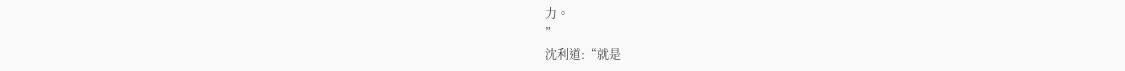力。
”
沈利道:“就是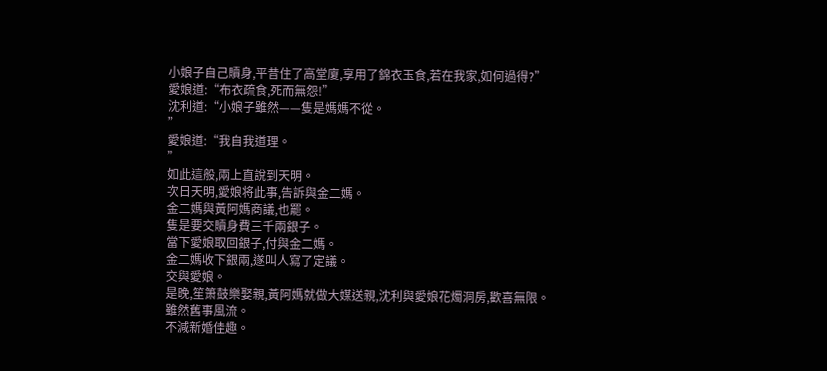小娘子自己贖身,平昔住了高堂廈,享用了錦衣玉食,若在我家,如何過得?”
愛娘道:“布衣疏食,死而無怨!”
沈利道:“小娘子雖然——隻是媽媽不從。
”
愛娘道:“我自我道理。
”
如此這般,兩上直說到天明。
次日天明,愛娘将此事,告訴與金二媽。
金二媽與黃阿媽商議,也罷。
隻是要交贖身費三千兩銀子。
當下愛娘取回銀子,付與金二媽。
金二媽收下銀兩,遂叫人寫了定議。
交與愛娘。
是晚,笙箫鼓樂娶親,黃阿媽就做大媒送親,沈利與愛娘花燭洞房,歡喜無限。
雖然舊事風流。
不減新婚佳趣。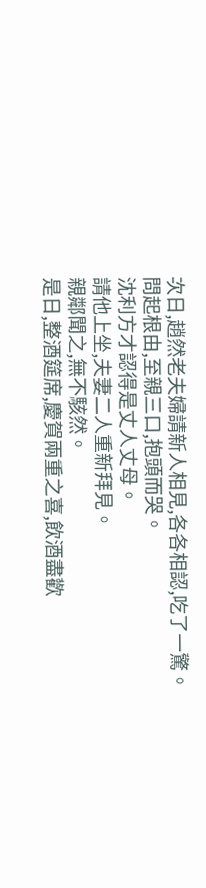次日,趙然老夫婦請新人相見,各各相認,吃了一驚。
問起根由,至親三口,抱頭而哭。
沈利方才認得是丈人丈母。
請他上坐,夫妻二人重新拜見。
親鄰聞之,無不駭然。
是日,整酒筵席,慶賀兩重之喜,飲酒盡歡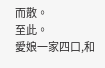而散。
至此。
愛娘一家四口,和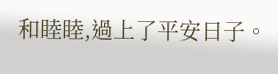和睦睦,過上了平安日子。